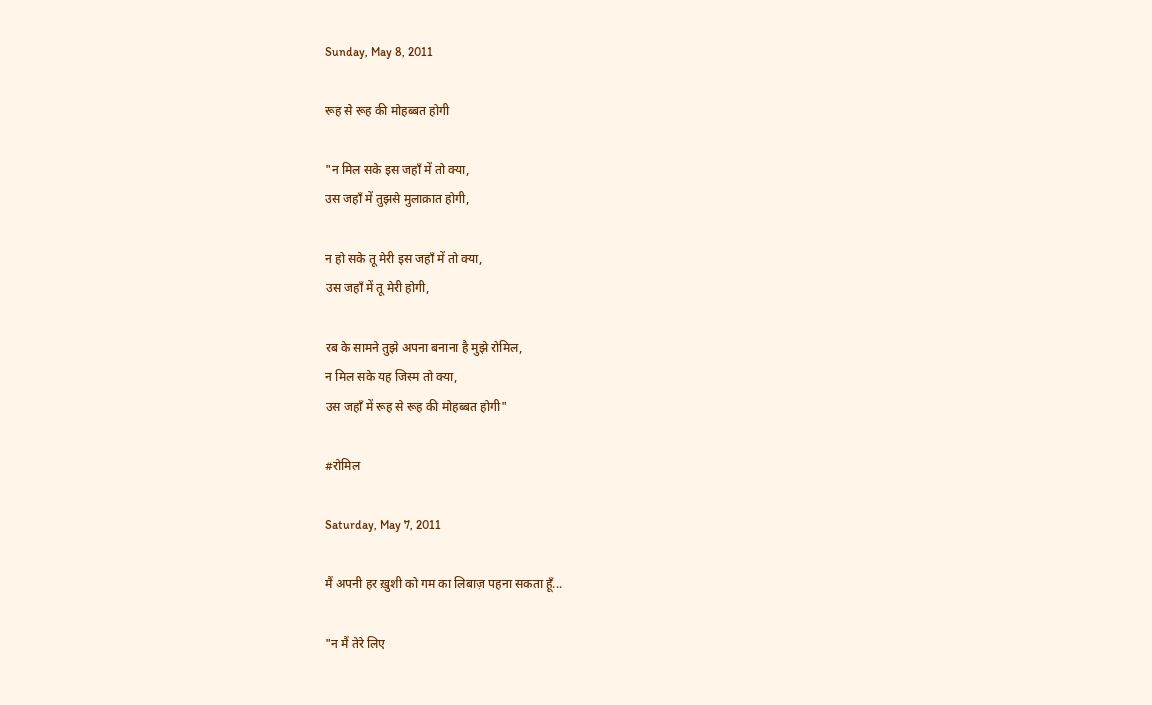Sunday, May 8, 2011

रूह से रूह की मोहब्बत होगी

"न मिल सके इस जहाँ में तो क्या,
उस जहाँ में तुझसे मुलाक़ात होगी,

न हो सके तू मेरी इस जहाँ में तो क्या,
उस जहाँ में तू मेरी होगी,

रब के सामने तुझे अपना बनाना है मुझे रोमिल,
न मिल सके यह जिस्म तो क्या,
उस जहाँ में रूह से रूह की मोहब्बत होगी"

#रोमिल

Saturday, May 7, 2011

मैं अपनी हर ख़ुशी को गम का लिबाज़ पहना सकता हूँ...

"न मैं तेरे लिए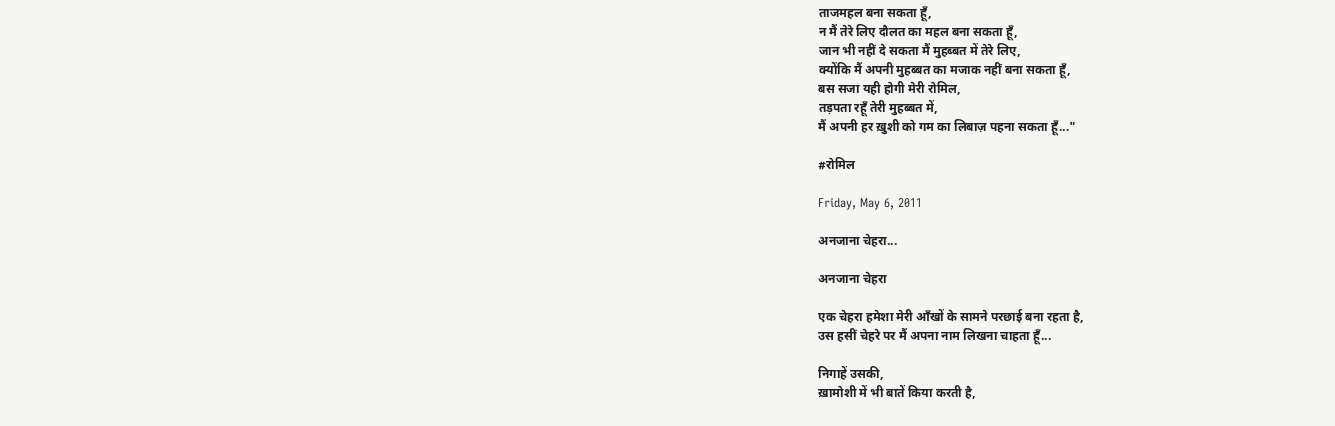ताजमहल बना सकता हूँ,
न मैं तेरे लिए दौलत का महल बना सकता हूँ,
जान भी नहीं दे सकता मैं मुहब्बत में तेरे लिए,
क्योंकि मैं अपनी मुहब्बत का मजाक नहीं बना सकता हूँ,
बस सजा यही होगी मेरी रोमिल,
तड़पता रहूँ तेरी मुहब्बत में,
मैं अपनी हर ख़ुशी को गम का लिबाज़ पहना सकता हूँ..."

#रोमिल

Friday, May 6, 2011

अनजाना चेहरा...

अनजाना चेहरा

एक चेहरा हमेशा मेरी आँखों के सामने परछाई बना रहता है,
उस हसीं चेहरे पर मैं अपना नाम लिखना चाहता हूँ...

निगाहें उसकी,
ख़ामोशी में भी बातें किया करती है,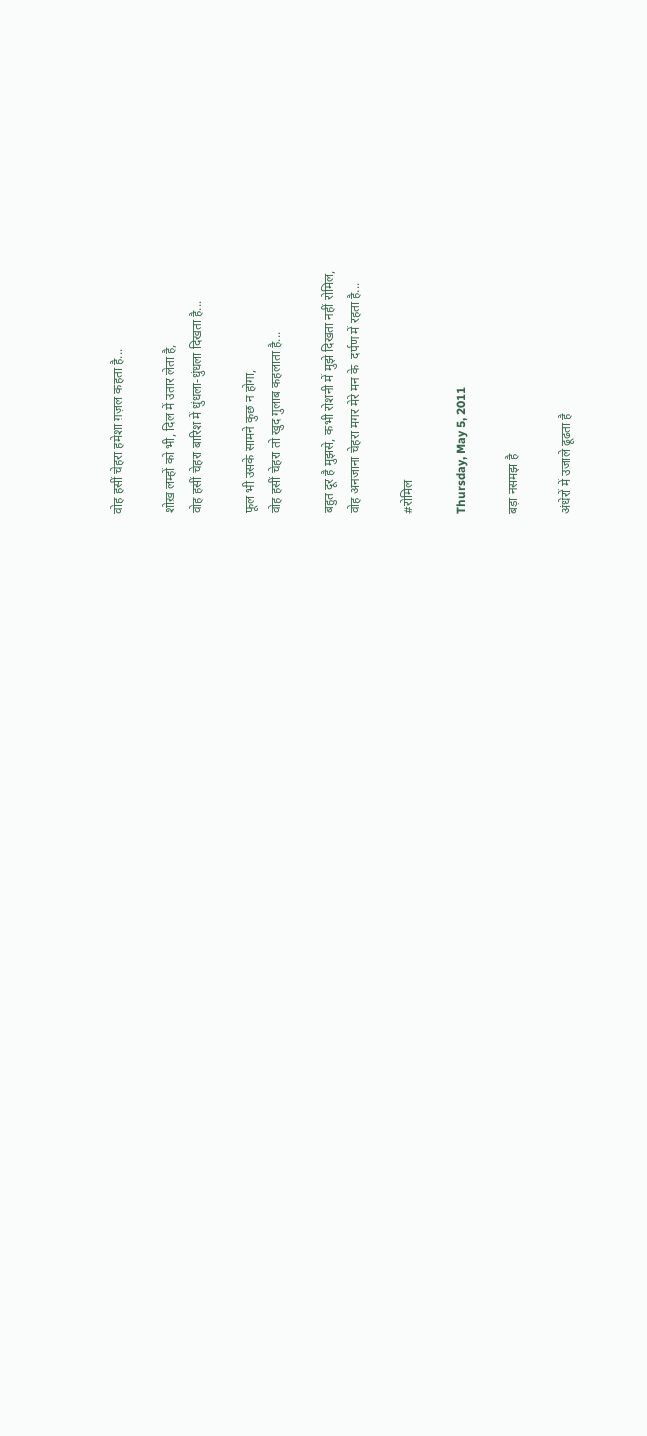वोह हसीं चेहरा हमेशा ग़ज़ल कहता है...

शोख़ लम्हों को भी, दिल में उतार लेता है,
वोह हसीं चेहरा बारिश में धुंधला-धुंधला दिखता है...

फूल भी उसके सामने कुछ न होगा,
वोह हसीं चेहरा तो खुद गुलाब कहलाता है...

बहुत दूर है मुझसे, कभी रोशनी में मुझे दिखता नहीं रोमिल,
वोह अनजाना चेहरा मगर मेरे मन के  दर्पण में रहता है...

#रोमिल

Thursday, May 5, 2011

बड़ा नसमझ है

अंधेरों में उजाले ढूढता है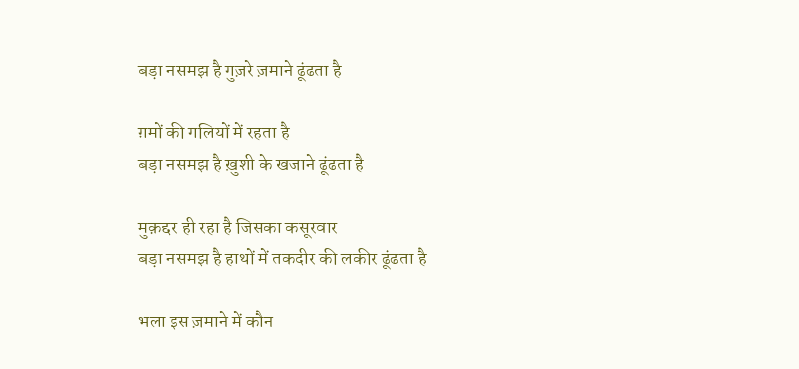बड़ा नसमझ है गुज़रे ज़माने ढूंढता है

ग़मों की गलियों में रहता है
बड़ा नसमझ है ख़ुशी के खजाने ढूंढता है

मुक़द्दर ही रहा है जिसका कसूरवार
बड़ा नसमझ है हाथों में तकदीर की लकीर ढूंढता है

भला इस ज़माने में कौन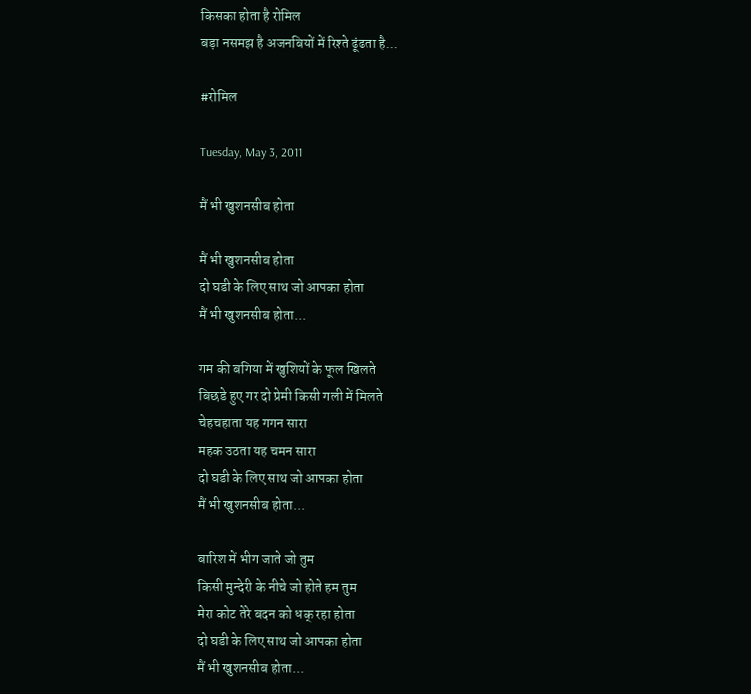किसका होता है रोमिल
बड़ा नसमझ है अजनबियों में रिश्ते ढूंढता है...

#रोमिल

Tuesday, May 3, 2011

मैं भी खुशनसीब होता

मैं भी खुशनसीब होता
दो घडी के लिए साथ जो आपका होता
मैं भी खुशनसीब होता...

गम की बगिया में खुशियों के फूल खिलते
बिछडे हुए गर दो प्रेमी किसी गली में मिलते
चेहचहाता यह गगन सारा
महक उठता यह चमन सारा
दो घडी के लिए साथ जो आपका होता
मैं भी खुशनसीब होता...

बारिश में भीग जाते जो तुम
किसी मुन्देरी के नीचे जो होते हम तुम
मेरा कोट तेरे बदन को धक् रहा होता
दो घडी के लिए साथ जो आपका होता
मैं भी खुशनसीब होता...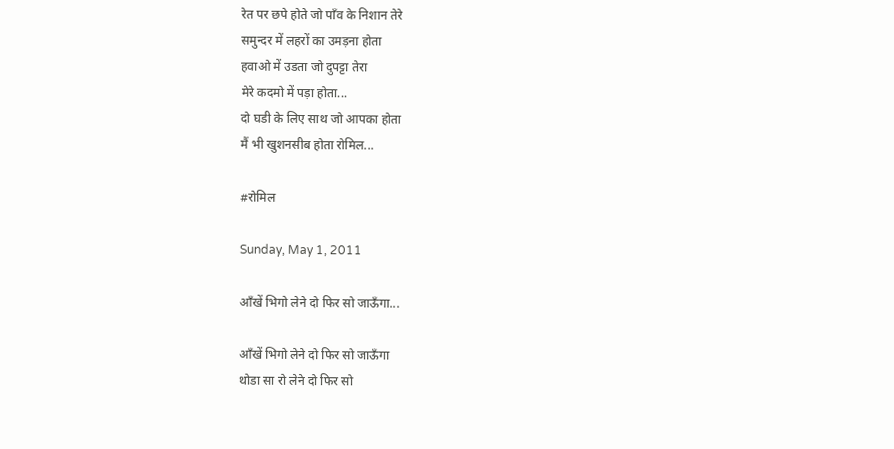रेत पर छपे होते जो पाँव के निशान तेरे
समुन्दर में लहरों का उमड़ना होता
हवाओ में उडता जो दुपट्टा तेरा
मेरे कदमो में पड़ा होता...
दो घडी के लिए साथ जो आपका होता
मैं भी खुशनसीब होता रोमिल...

#रोमिल

Sunday, May 1, 2011

आँखें भिगो लेने दो फिर सो जाऊँगा...

आँखें भिगो लेने दो फिर सो जाऊँगा
थोडा सा रो लेने दो फिर सो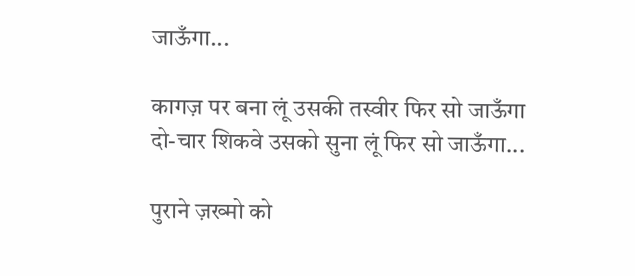जाऊँगा...

कागज़ पर बना लूं उसकी तस्वीर फिर सो जाऊँगा
दो-चार शिकवे उसको सुना लूं फिर सो जाऊँगा...

पुराने ज़ख्मो को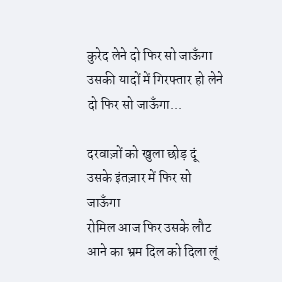कुरेद लेने दो फिर सो जाऊँगा
उसकी यादों में गिरफ्तार हो लेने दो फिर सो जाऊँगा...

दरवाज़ों को खुला छोड़ दूं उसके इंतज़ार में फिर सो जाऊँगा
रोमिल आज फिर उसके लौट आने का भ्रम दिल को दिला लूं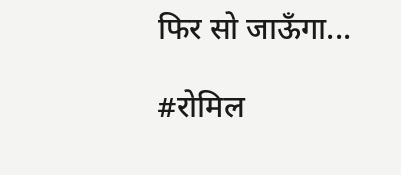फिर सो जाऊँगा...

#रोमिल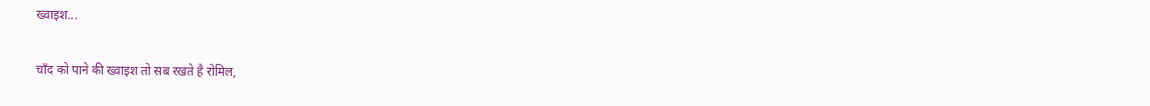ख्वाइश...

चाँद को पाने की ख्वाइश तो सब रखते है रोमिल,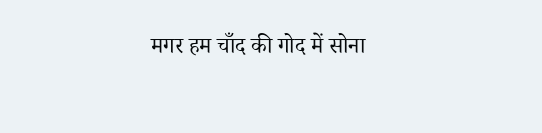मगर हम चाँद की गोद में सोना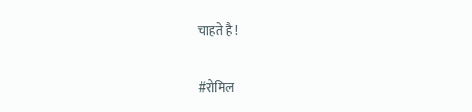चाहते है !

#रोमिल